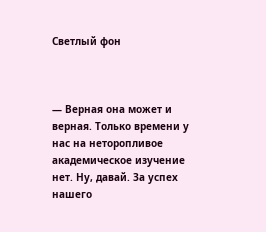Светлый фон



— Верная она может и верная. Только времени у нас на неторопливое академическое изучение нет. Ну, давай. За успех нашего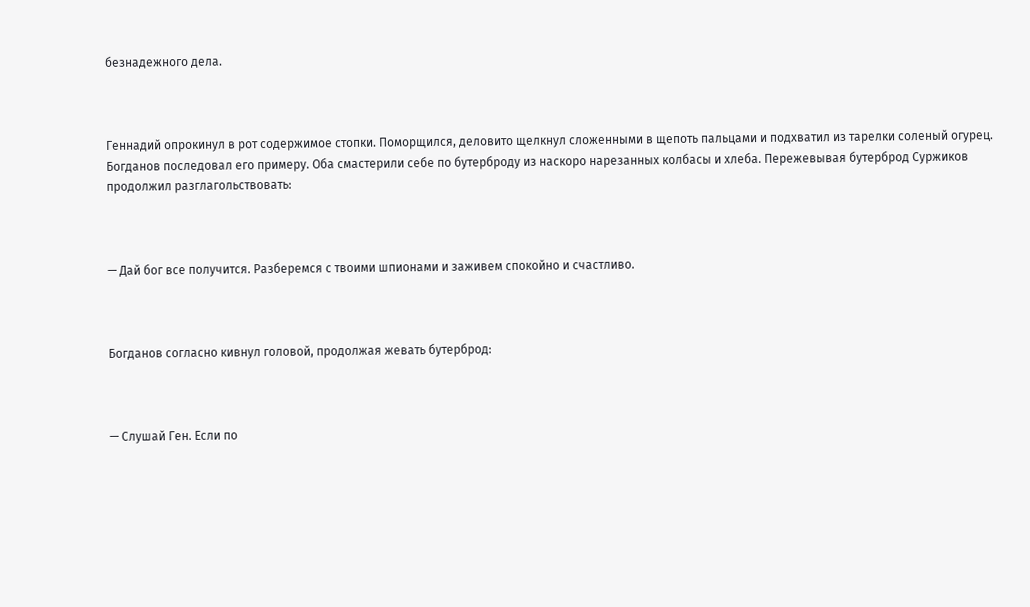безнадежного дела.



Геннадий опрокинул в рот содержимое стопки. Поморщился, деловито щелкнул сложенными в щепоть пальцами и подхватил из тарелки соленый огурец. Богданов последовал его примеру. Оба смастерили себе по бутерброду из наскоро нарезанных колбасы и хлеба. Пережевывая бутерброд Суржиков продолжил разглагольствовать:



— Дай бог все получится. Разберемся с твоими шпионами и заживем спокойно и счастливо.



Богданов согласно кивнул головой, продолжая жевать бутерброд:



— Слушай Ген. Если по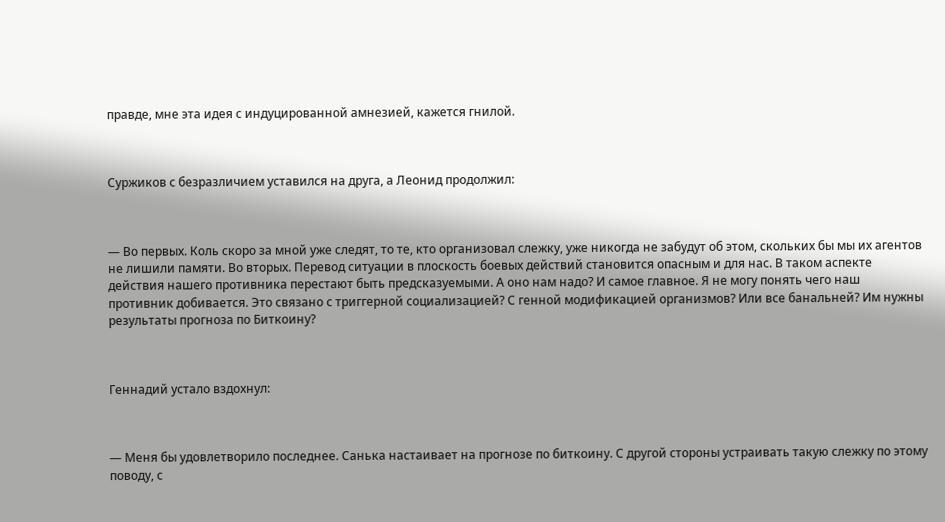правде, мне эта идея с индуцированной амнезией, кажется гнилой.



Суржиков с безразличием уставился на друга, а Леонид продолжил:



— Во первых. Коль скоро за мной уже следят, то те, кто организовал слежку, уже никогда не забудут об этом, скольких бы мы их агентов не лишили памяти. Во вторых. Перевод ситуации в плоскость боевых действий становится опасным и для нас. В таком аспекте действия нашего противника перестают быть предсказуемыми. А оно нам надо? И самое главное. Я не могу понять чего наш противник добивается. Это связано с триггерной социализацией? С генной модификацией организмов? Или все банальней? Им нужны результаты прогноза по Биткоину?



Геннадий устало вздохнул:



— Меня бы удовлетворило последнее. Санька настаивает на прогнозе по биткоину. С другой стороны устраивать такую слежку по этому поводу, с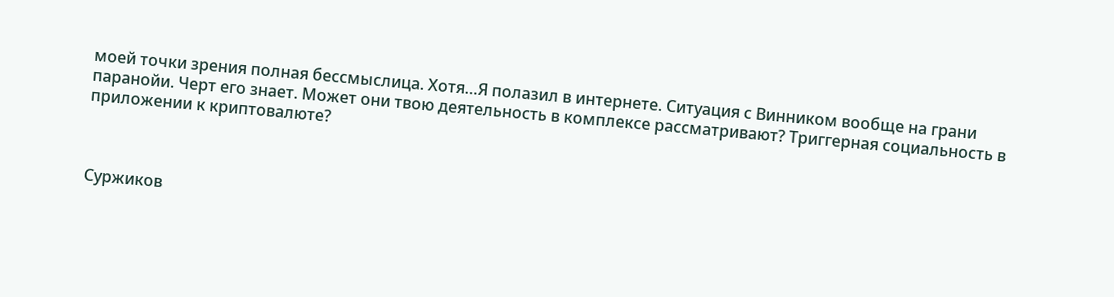моей точки зрения полная бессмыслица. Хотя…Я полазил в интернете. Ситуация с Винником вообще на грани паранойи. Черт его знает. Может они твою деятельность в комплексе рассматривают? Триггерная социальность в приложении к криптовалюте?



Суржиков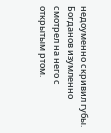недоуменно скривил губы. Богданов изумленно смотрел на него с открытым ртом.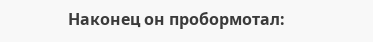Наконец он пробормотал: